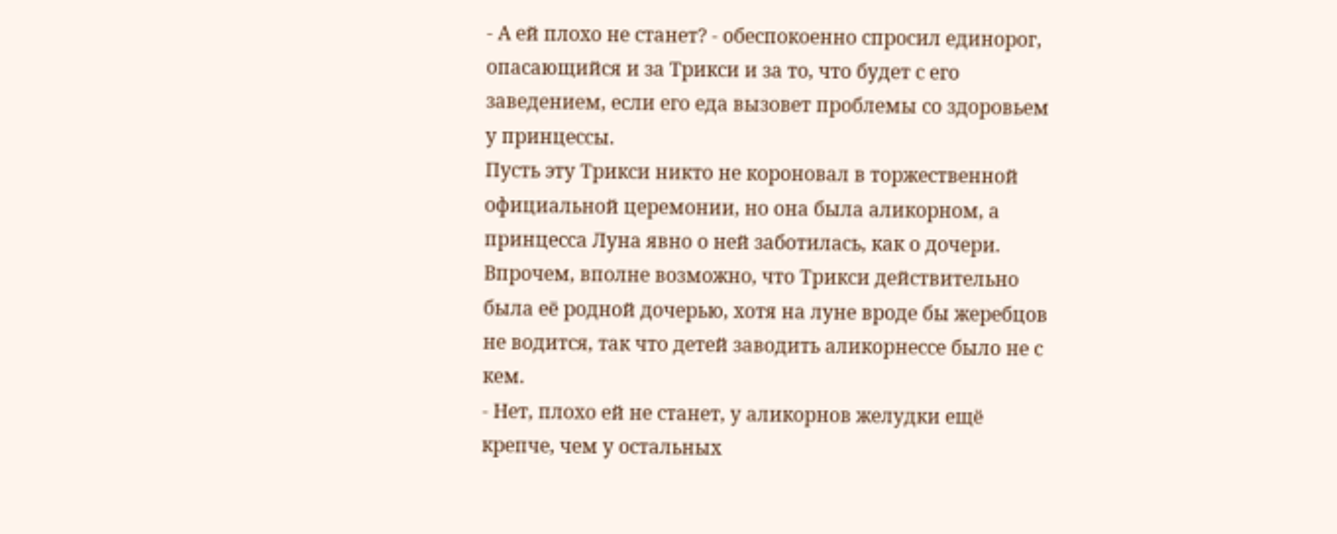- А ей плохо не станет? - обеспокоенно спросил единорог, опасающийся и за Трикси и за то, что будет с его заведением, если его еда вызовет проблемы со здоровьем у принцессы.
Пусть эту Трикси никто не короновал в торжественной официальной церемонии, но она была аликорном, а принцесса Луна явно о ней заботилась, как о дочери. Впрочем, вполне возможно, что Трикси действительно была её родной дочерью, хотя на луне вроде бы жеребцов не водится, так что детей заводить аликорнессе было не с кем.
- Нет, плохо ей не станет, у аликорнов желудки ещё крепче, чем у остальных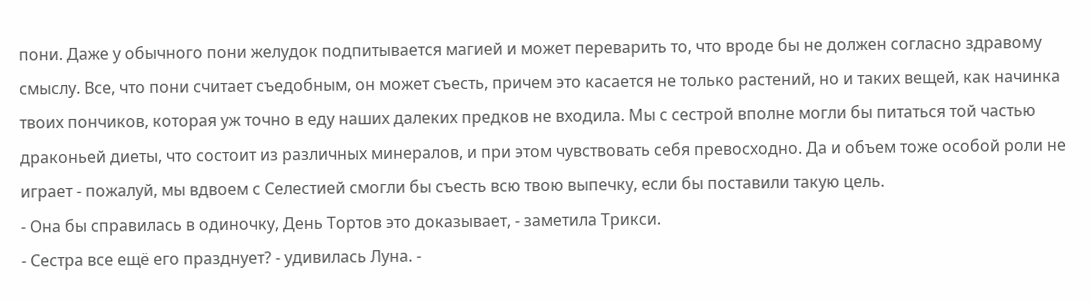пони. Даже у обычного пони желудок подпитывается магией и может переварить то, что вроде бы не должен согласно здравому смыслу. Все, что пони считает съедобным, он может съесть, причем это касается не только растений, но и таких вещей, как начинка твоих пончиков, которая уж точно в еду наших далеких предков не входила. Мы с сестрой вполне могли бы питаться той частью драконьей диеты, что состоит из различных минералов, и при этом чувствовать себя превосходно. Да и объем тоже особой роли не играет - пожалуй, мы вдвоем с Селестией смогли бы съесть всю твою выпечку, если бы поставили такую цель.
- Она бы справилась в одиночку, День Тортов это доказывает, - заметила Трикси.
- Сестра все ещё его празднует? - удивилась Луна. -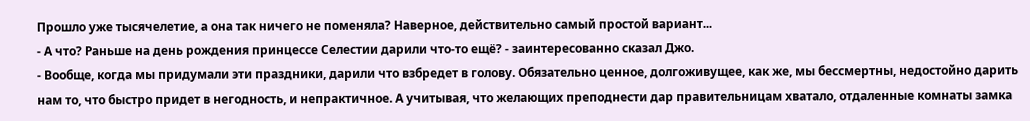Прошло уже тысячелетие, а она так ничего не поменяла? Наверное, действительно самый простой вариант...
- А что? Раньше на день рождения принцессе Селестии дарили что-то ещё? - заинтересованно сказал Джо.
- Вообще, когда мы придумали эти праздники, дарили что взбредет в голову. Обязательно ценное, долгоживущее, как же, мы бессмертны, недостойно дарить нам то, что быстро придет в негодность, и непрактичное. А учитывая, что желающих преподнести дар правительницам хватало, отдаленные комнаты замка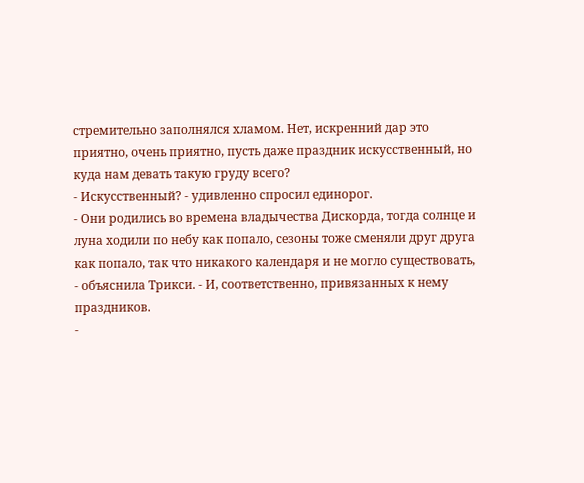стремительно заполнялся хламом. Нет, искренний дар это приятно, очень приятно, пусть даже праздник искусственный, но куда нам девать такую груду всего?
- Искусственный? - удивленно спросил единорог.
- Они родились во времена владычества Дискорда, тогда солнце и луна ходили по небу как попало, сезоны тоже сменяли друг друга как попало, так что никакого календаря и не могло существовать, - объяснила Трикси. - И, соответственно, привязанных к нему праздников.
-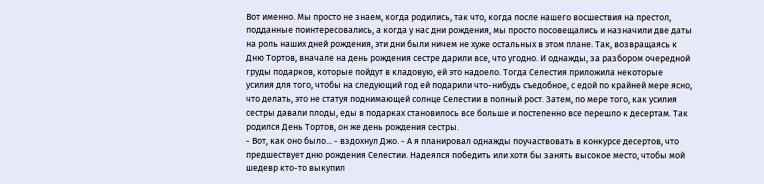Вот именно. Мы просто не знаем, когда родились, так что, когда после нашего восшествия на престол, подданные поинтересовались, а когда у нас дни рождения, мы просто посовещались и назначили две даты на роль наших дней рождения, эти дни были ничем не хуже остальных в этом плане. Так, возвращаясь к Дню Тортов, вначале на день рождения сестре дарили все, что угодно. И однажды, за разбором очередной груды подарков, которые пойдут в кладовую, ей это надоело. Тогда Селестия приложила некоторые усилия для того, чтобы на следующий год ей подарили что-нибудь съедобное, с едой по крайней мере ясно, что делать, это не статуя поднимающей солнце Селестии в полный рост. Затем, по мере того, как усилия сестры давали плоды, еды в подарках становилось все больше и постепенно все перешло к десертам. Так родился День Тортов, он же день рождения сестры.
- Вот, как оно было... - вздохнул Джо. - А я планировал однажды поучаствовать в конкурсе десертов, что предшествует дню рождения Селестии. Надеялся победить или хотя бы занять высокое место, чтобы мой шедевр кто-то выкупил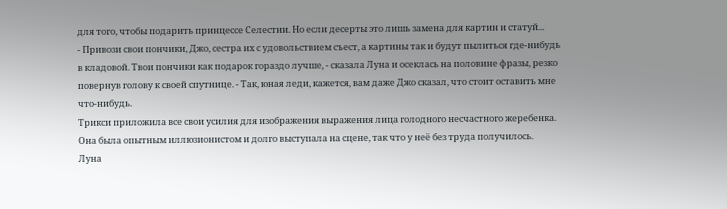для того, чтобы подарить принцессе Селестии. Но если десерты это лишь замена для картин и статуй...
- Привози свои пончики, Джо, сестра их с удовольствием съест, а картины так и будут пылиться где-нибудь в кладовой. Твои пончики как подарок гораздо лучше, - сказала Луна и осеклась на половине фразы, резко повернув голову к своей спутнице. - Так, юная леди, кажется, вам даже Джо сказал, что стоит оставить мне что-нибудь.
Трикси приложила все свои усилия для изображения выражения лица голодного несчастного жеребенка. Она была опытным иллюзионистом и долго выступала на сцене, так что у неё без труда получилось.
Луна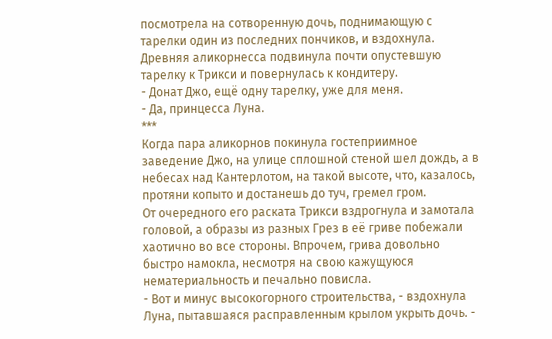посмотрела на сотворенную дочь, поднимающую с тарелки один из последних пончиков, и вздохнула. Древняя аликорнесса подвинула почти опустевшую тарелку к Трикси и повернулась к кондитеру.
- Донат Джо, ещё одну тарелку, уже для меня.
- Да, принцесса Луна.
***
Когда пара аликорнов покинула гостеприимное заведение Джо, на улице сплошной стеной шел дождь, а в небесах над Кантерлотом, на такой высоте, что, казалось, протяни копыто и достанешь до туч, гремел гром.
От очередного его раската Трикси вздрогнула и замотала головой, а образы из разных Грез в её гриве побежали хаотично во все стороны. Впрочем, грива довольно быстро намокла, несмотря на свою кажущуюся нематериальность и печально повисла.
- Вот и минус высокогорного строительства, - вздохнула Луна, пытавшаяся расправленным крылом укрыть дочь. -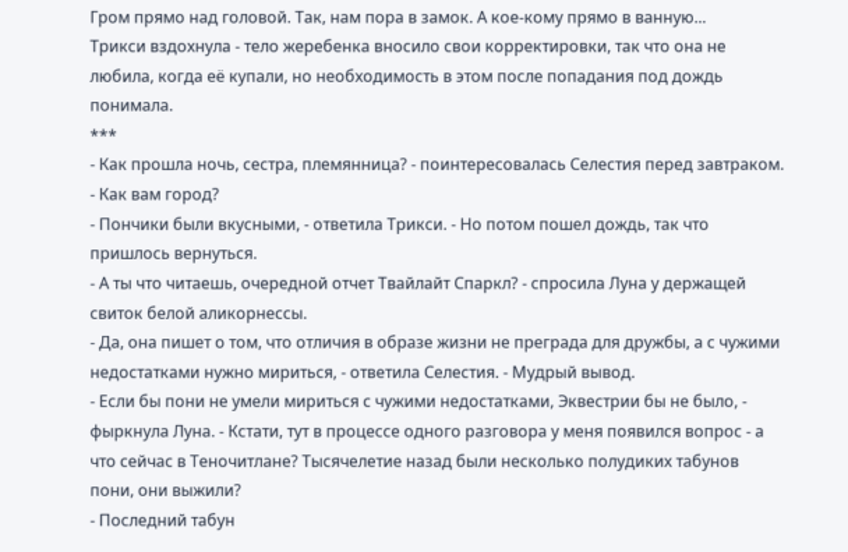Гром прямо над головой. Так, нам пора в замок. А кое-кому прямо в ванную...
Трикси вздохнула - тело жеребенка вносило свои корректировки, так что она не любила, когда её купали, но необходимость в этом после попадания под дождь понимала.
***
- Как прошла ночь, сестра, племянница? - поинтересовалась Селестия перед завтраком. - Как вам город?
- Пончики были вкусными, - ответила Трикси. - Но потом пошел дождь, так что пришлось вернуться.
- А ты что читаешь, очередной отчет Твайлайт Спаркл? - спросила Луна у держащей свиток белой аликорнессы.
- Да, она пишет о том, что отличия в образе жизни не преграда для дружбы, а с чужими недостатками нужно мириться, - ответила Селестия. - Мудрый вывод.
- Если бы пони не умели мириться с чужими недостатками, Эквестрии бы не было, - фыркнула Луна. - Кстати, тут в процессе одного разговора у меня появился вопрос - а что сейчас в Теночитлане? Тысячелетие назад были несколько полудиких табунов пони, они выжили?
- Последний табун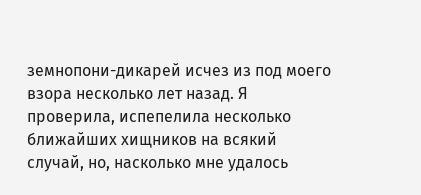земнопони-дикарей исчез из под моего взора несколько лет назад. Я проверила, испепелила несколько ближайших хищников на всякий случай, но, насколько мне удалось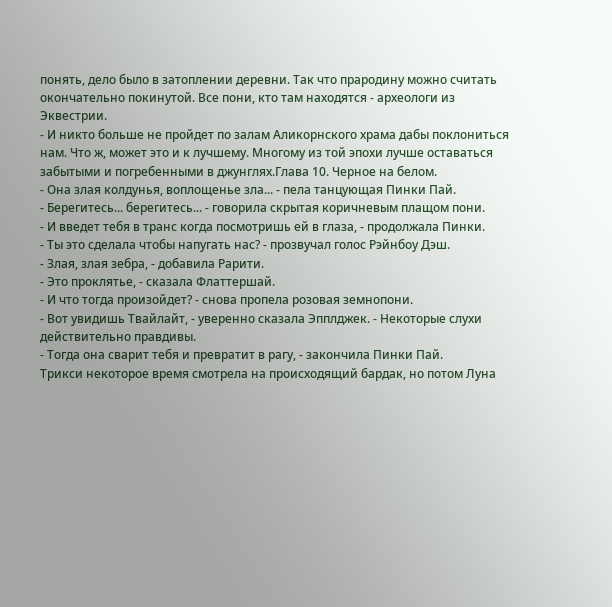понять, дело было в затоплении деревни. Так что прародину можно считать окончательно покинутой. Все пони, кто там находятся - археологи из Эквестрии.
- И никто больше не пройдет по залам Аликорнского храма дабы поклониться нам. Что ж, может это и к лучшему. Многому из той эпохи лучше оставаться забытыми и погребенными в джунглях.Глава 10. Черное на белом.
- Она злая колдунья, воплощенье зла... - пела танцующая Пинки Пай.
- Берегитесь... берегитесь... - говорила скрытая коричневым плащом пони.
- И введет тебя в транс когда посмотришь ей в глаза, - продолжала Пинки.
- Ты это сделала чтобы напугать нас? - прозвучал голос Рэйнбоу Дэш.
- Злая, злая зебра, - добавила Рарити.
- Это проклятье, - сказала Флаттершай.
- И что тогда произойдет? - снова пропела розовая земнопони.
- Вот увидишь Твайлайт, - уверенно сказала Эпплджек. - Некоторые слухи действительно правдивы.
- Тогда она сварит тебя и превратит в рагу, - закончила Пинки Пай.
Трикси некоторое время смотрела на происходящий бардак, но потом Луна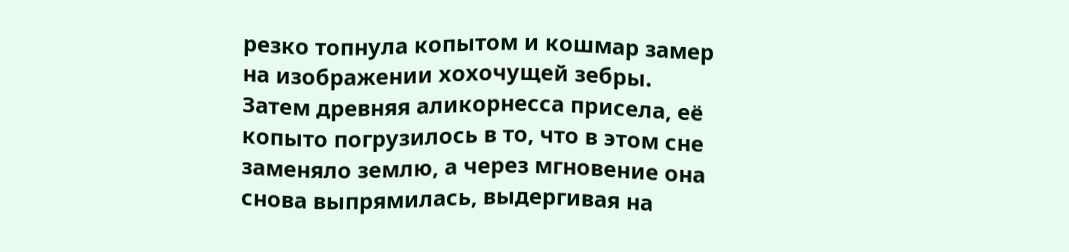резко топнула копытом и кошмар замер на изображении хохочущей зебры. Затем древняя аликорнесса присела, её копыто погрузилось в то, что в этом сне заменяло землю, а через мгновение она снова выпрямилась, выдергивая на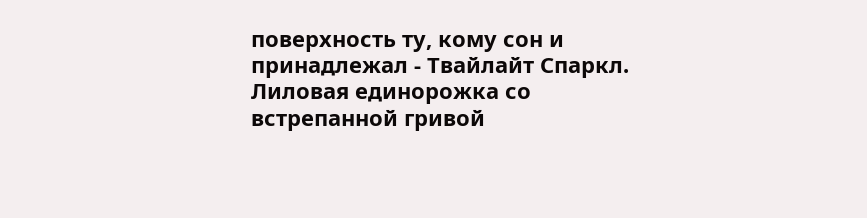поверхность ту, кому сон и принадлежал - Твайлайт Спаркл.
Лиловая единорожка со встрепанной гривой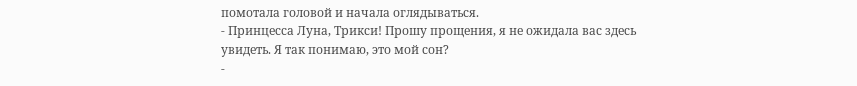помотала головой и начала оглядываться.
- Принцесса Луна, Трикси! Прошу прощения, я не ожидала вас здесь увидеть. Я так понимаю, это мой сон?
-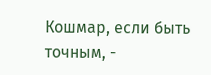Кошмар, если быть точным, -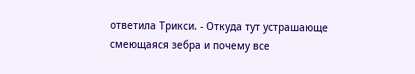ответила Трикси. - Откуда тут устрашающе смеющаяся зебра и почему все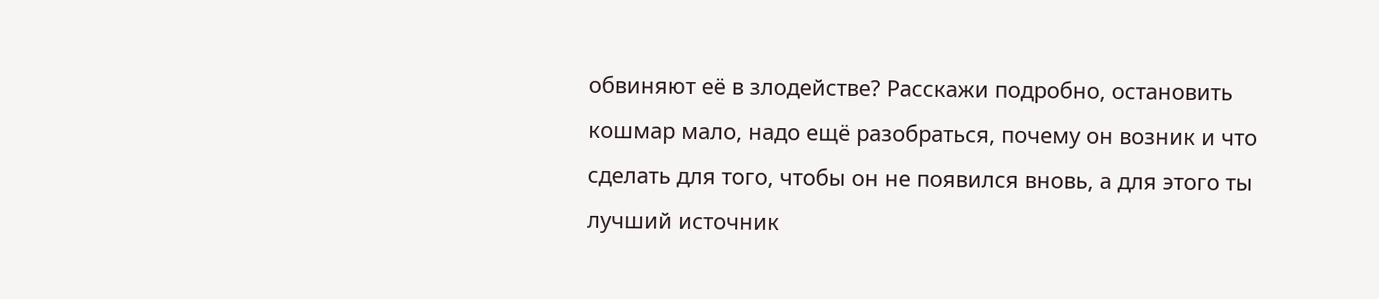обвиняют её в злодействе? Расскажи подробно, остановить кошмар мало, надо ещё разобраться, почему он возник и что сделать для того, чтобы он не появился вновь, а для этого ты лучший источник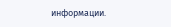информации.